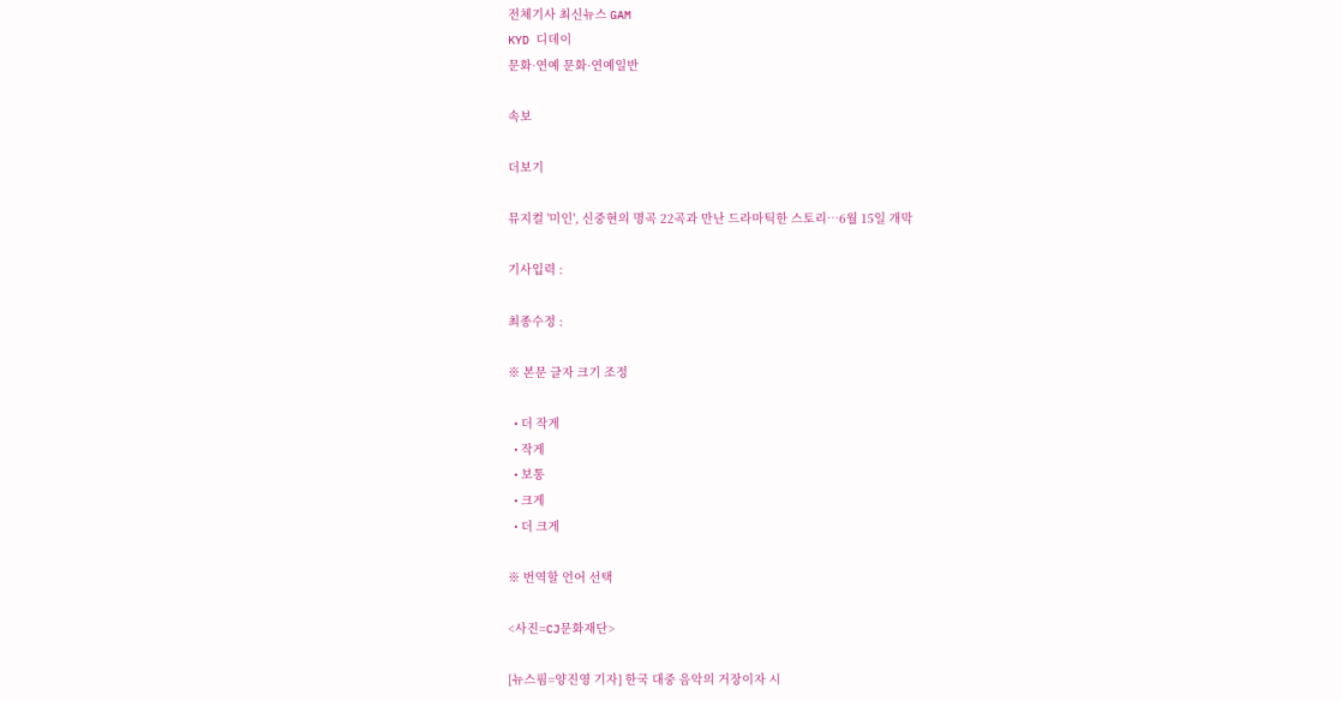전체기사 최신뉴스 GAM
KYD 디데이
문화·연예 문화·연예일반

속보

더보기

뮤지컬 '미인', 신중현의 명곡 22곡과 만난 드라마틱한 스토리…6월 15일 개막

기사입력 :

최종수정 :

※ 본문 글자 크기 조정

  • 더 작게
  • 작게
  • 보통
  • 크게
  • 더 크게

※ 번역할 언어 선택

<사진=CJ문화재단>

[뉴스핌=양진영 기자] 한국 대중 음악의 거장이자 시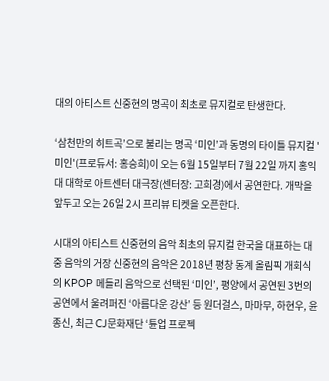대의 아티스트 신중현의 명곡이 최초로 뮤지컬로 탄생한다.

‘삼천만의 히트곡’으로 불리는 명곡 ‘미인’과 동명의 타이틀 뮤지컬 '미인'(프로듀서: 홍승희)이 오는 6월 15일부터 7월 22일 까지 홍익대 대학로 아트센터 대극장(센터장: 고희경)에서 공연한다. 개막을 앞두고 오는 26일 2시 프리뷰 티켓을 오픈한다.

시대의 아티스트 신중현의 음악 최초의 뮤지컬 한국을 대표하는 대중 음악의 거장 신중현의 음악은 2018년 평창 동계 올림픽 개회식의 KPOP 메들리 음악으로 선택된 ‘미인’, 평양에서 공연된 3번의 공연에서 울려퍼진 ‘아름다운 강산’ 등 원더걸스, 마마무, 하현우, 윤종신, 최근 CJ문화재단 ‘튠업 프로젝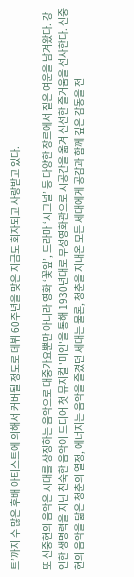트’까지 수 많은 후배 아티스트에 의해서 커버될 정도로 데뷔 60주년을 맞은 지금도 회자되고 사랑받고 있다.

또 신중현의 음악은 시대를 상징하는 음악으로 대중가요뿐만 아니라 영화 ‘꽃잎’, 드라마 ‘시그널’ 등 다양한 장르에서 짙은 여운을 남겨왔다. 강인한 생명력을 지닌 친숙한 음악이 드디어 첫 뮤지컬 '미인'을 통해 1930년대로 무성영화관으로 시공간을 옮겨 신선한 즐거움을 선사한다. 신중현의 음악을 닮은 청춘의 열정, 에너지는 음악을 즐겼던 세대는 물론, 청춘을 지내온 모든 세대에게 공감과 함께 깊은 감동을 전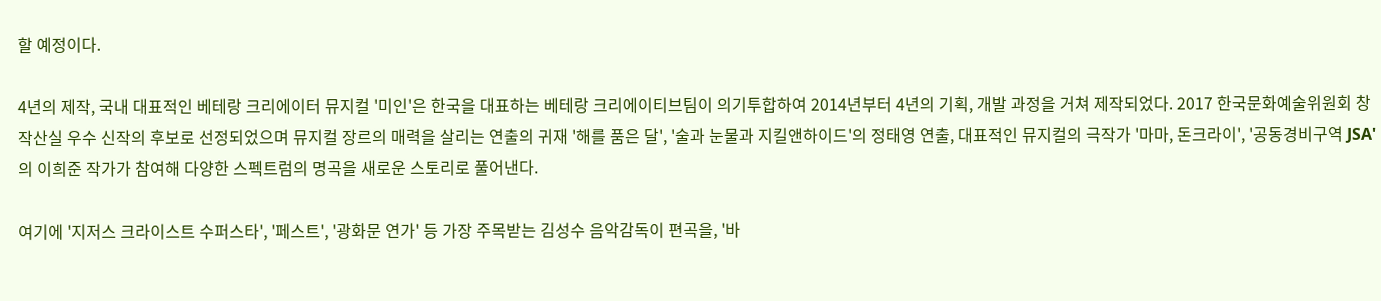할 예정이다.

4년의 제작, 국내 대표적인 베테랑 크리에이터 뮤지컬 '미인'은 한국을 대표하는 베테랑 크리에이티브팀이 의기투합하여 2014년부터 4년의 기획, 개발 과정을 거쳐 제작되었다. 2017 한국문화예술위원회 창작산실 우수 신작의 후보로 선정되었으며 뮤지컬 장르의 매력을 살리는 연출의 귀재 '해를 품은 달', '술과 눈물과 지킬앤하이드'의 정태영 연출, 대표적인 뮤지컬의 극작가 '마마, 돈크라이', '공동경비구역 JSA'의 이희준 작가가 참여해 다양한 스펙트럼의 명곡을 새로운 스토리로 풀어낸다.

여기에 '지저스 크라이스트 수퍼스타', '페스트', '광화문 연가' 등 가장 주목받는 김성수 음악감독이 편곡을, '바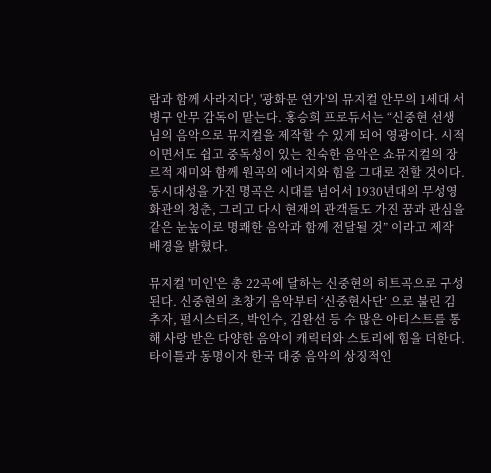람과 함께 사라지다', '광화문 연가'의 뮤지컬 안무의 1세대 서병구 안무 감독이 맡는다. 홍승희 프로듀서는 “신중현 선생님의 음악으로 뮤지컬을 제작할 수 있게 되어 영광이다. 시적이면서도 쉽고 중독성이 있는 친숙한 음악은 쇼뮤지컬의 장르적 재미와 함께 원곡의 에너지와 힘을 그대로 전할 것이다. 동시대성을 가진 명곡은 시대를 넘어서 1930년대의 무성영화관의 청춘, 그리고 다시 현재의 관객들도 가진 꿈과 관심을 같은 눈높이로 명쾌한 음악과 함께 전달될 것” 이라고 제작 배경을 밝혔다.

뮤지컬 '미인'은 총 22곡에 달하는 신중현의 히트곡으로 구성된다. 신중현의 초창기 음악부터 ‘신중현사단’ 으로 불린 김추자, 펄시스터즈, 박인수, 김완선 등 수 많은 아티스트를 통해 사랑 받은 다양한 음악이 캐릭터와 스토리에 힘을 더한다. 타이틀과 동명이자 한국 대중 음악의 상징적인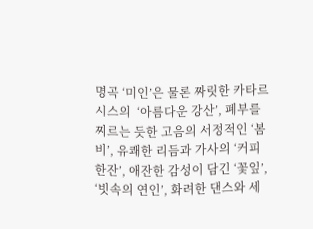명곡 ‘미인’은 물론 짜릿한 카타르시스의  ‘아름다운 강산’, 폐부를 찌르는 듯한 고음의 서정적인 ‘봄비’, 유쾌한 리듬과 가사의 ‘커피 한잔’, 애잔한 감성이 담긴 ‘꽃잎’, ‘빗속의 연인’, 화려한 댄스와 세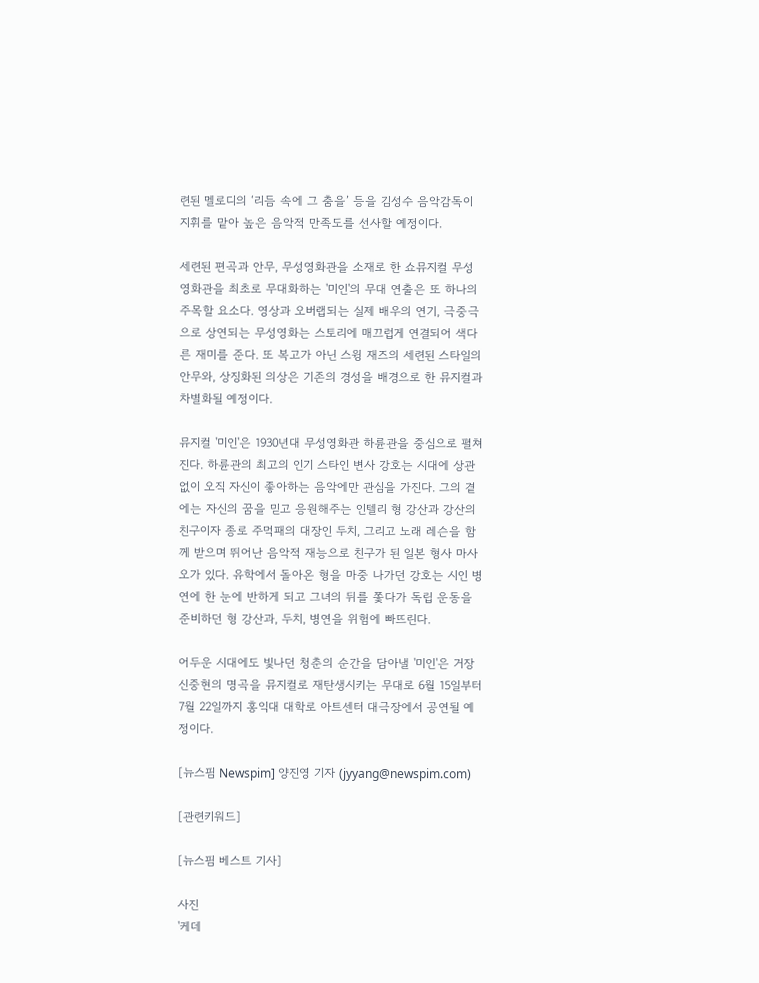련된 멜로디의 ‘리듬 속에 그 춤을’ 등을 김성수 음악감독이 지휘를 맡아 높은 음악적 만족도를 선사할 예정이다.

세련된 편곡과 안무, 무성영화관을 소재로 한 쇼뮤지컬 무성영화관을 최초로 무대화하는 '미인'의 무대 연출은 또 하나의 주목할 요소다. 영상과 오버랩되는 실제 배우의 연기, 극중극으로 상연되는 무성영화는 스토리에 매끄럽게 연결되어 색다른 재미를 준다. 또 복고가 아닌 스윙 재즈의 세련된 스타일의 안무와, 상징화된 의상은 기존의 경성을 배경으로 한 뮤지컬과 차별화될 예정이다.

뮤지컬 '미인'은 1930년대 무성영화관 하륜관을 중심으로 펼쳐진다. 하륜관의 최고의 인기 스타인 변사 강호는 시대에 상관없이 오직 자신이 좋아하는 음악에만 관심을 가진다. 그의 곁에는 자신의 꿈을 믿고 응원해주는 인텔리 형 강산과 강산의 친구이자 종로 주먹패의 대장인 두치, 그리고 노래 레슨을 함께 받으며 뛰어난 음악적 재능으로 친구가 된 일본 형사 마사오가 있다. 유학에서 돌아온 형을 마중 나가던 강호는 시인 병연에 한 눈에 반하게 되고 그녀의 뒤를 쫓다가 독립 운동을 준비하던 형 강산과, 두치, 병연을 위험에 빠뜨린다.

어두운 시대에도 빛나던 청춘의 순간을 담아낼 '미인'은 거장 신중현의 명곡을 뮤지컬로 재탄생시키는 무대로 6월 15일부터 7월 22일까지 홍익대 대학로 아트센터 대극장에서 공연될 예정이다.

[뉴스핌 Newspim] 양진영 기자 (jyyang@newspim.com)

[관련키워드]

[뉴스핌 베스트 기사]

사진
'케데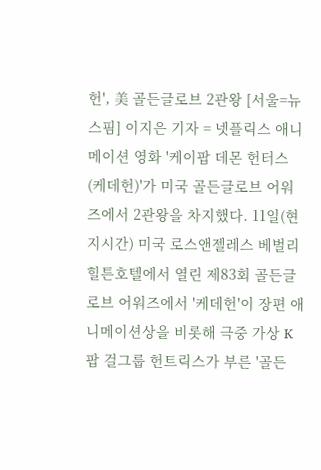헌', 美 골든글로브 2관왕 [서울=뉴스핌] 이지은 기자 = 넷플릭스 애니메이션 영화 '케이팝 데몬 헌터스(케데헌)'가 미국 골든글로브 어워즈에서 2관왕을 차지했다. 11일(현지시간) 미국 로스앤젤레스 베벌리힐튼호텔에서 열린 제83회 골든글로브 어워즈에서 '케데헌'이 장편 애니메이션상을 비롯해 극중 가상 K팝 걸그룹 헌트릭스가 부른 '골든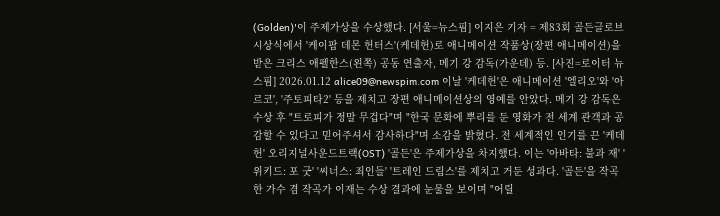(Golden)'이 주제가상을 수상했다. [서울=뉴스핌] 이지은 기자 = 제83회 골든글로브 시상식에서 '케이팝 데몬 헌터스'(케데헌)로 애니메이션 작품상(장편 애니메이션)을 받은 크리스 애펠한스(왼쪽) 공동 연출자, 메기 강 감독(가운데) 등. [사진=로이터 뉴스핌] 2026.01.12 alice09@newspim.com 이날 '케데헌'은 애니메이션 '엘리오'와 '아르코', '주토피타2' 등을 제치고 장편 애니메이션상의 영예를 안았다. 메기 강 감독은 수상 후 "트로피가 정말 무겁다"며 "한국 문화에 뿌리를 둔 영화가 전 세계 관객과 공감할 수 있다고 믿어주셔서 감사하다"며 소감을 밝혔다. 전 세계적인 인기를 끈 '케데헌' 오리지널사운드트랙(OST) '골든'은 주제가상을 차지했다. 이는 '아바타: 불과 재' '위키드: 포 굿' '씨너스: 죄인들' '트레인 드림스'를 제치고 거둔 성과다. '골든'을 작곡한 가수 겸 작곡가 이재는 수상 결과에 눈물을 보이며 "어릴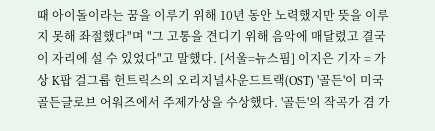때 아이돌이라는 꿈을 이루기 위해 10년 동안 노력했지만 뜻을 이루지 못해 좌절했다"며 "그 고통을 견디기 위해 음악에 매달렸고 결국 이 자리에 설 수 있었다"고 말했다. [서울=뉴스핌] 이지은 기자 = 가상 K팝 걸그룹 헌트릭스의 오리지널사운드트랙(OST) '골든'이 미국 골든글로브 어워즈에서 주제가상을 수상했다. '골든'의 작곡가 겸 가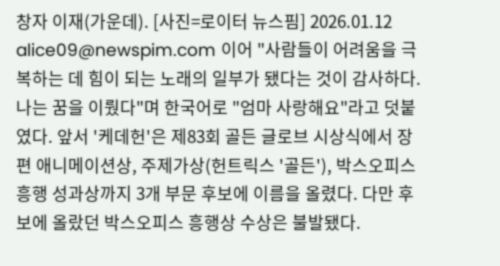창자 이재(가운데). [사진=로이터 뉴스핌] 2026.01.12 alice09@newspim.com 이어 "사람들이 어려움을 극복하는 데 힘이 되는 노래의 일부가 됐다는 것이 감사하다. 나는 꿈을 이뤘다"며 한국어로 "엄마 사랑해요"라고 덧붙였다. 앞서 '케데헌'은 제83회 골든 글로브 시상식에서 장편 애니메이션상, 주제가상(헌트릭스 '골든'), 박스오피스 흥행 성과상까지 3개 부문 후보에 이름을 올렸다. 다만 후보에 올랐던 박스오피스 흥행상 수상은 불발됐다.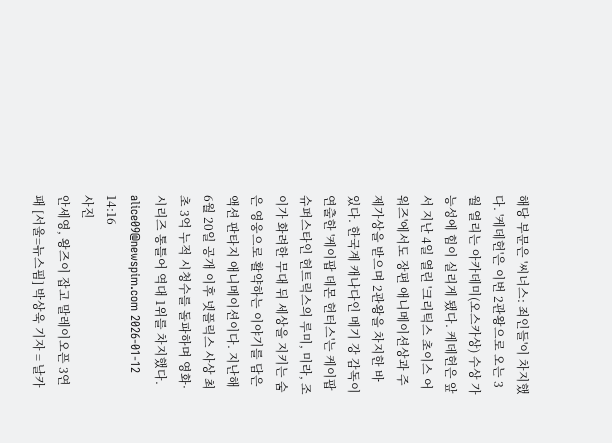해당 부문은 '씨너스: 죄인들'이 차지했다. '케데헌'은 이번 2관왕으로 오는 3월 열리는 아카데미(오스카상) 수상 가능성에 힘이 실리게 됐다. 케데헌은 앞서 지난 4일 열린 '크리틱스 초이스 어워즈'에서도 장편 애니메이션상과 주제가상을 받으며 2관왕을 차지한 바 있다. 한국계 캐나다인 메기 강 감독이 연출한 '케이팝 데몬 헌터스'는 케이팝 슈퍼스타인 헌트릭스의 루미, 미라, 조이가 화려한 무대 뒤 세상을 지키는 숨은 영웅으로 활약하는 이야기를 담은 액션 판타지 애니메이션이다. 지난해 6월 20일 공개 이후 넷플릭스 사상 최초 3억 누적 시청수를 돌파하며 영화·시리즈 통틀어 역대 1위를 차지했다. alice09@newspim.com 2026-01-12 14:16
사진
안세영, 왕즈이 잡고 말레이오픈 3연패 [서울=뉴스핌] 박상욱 기자 = 날카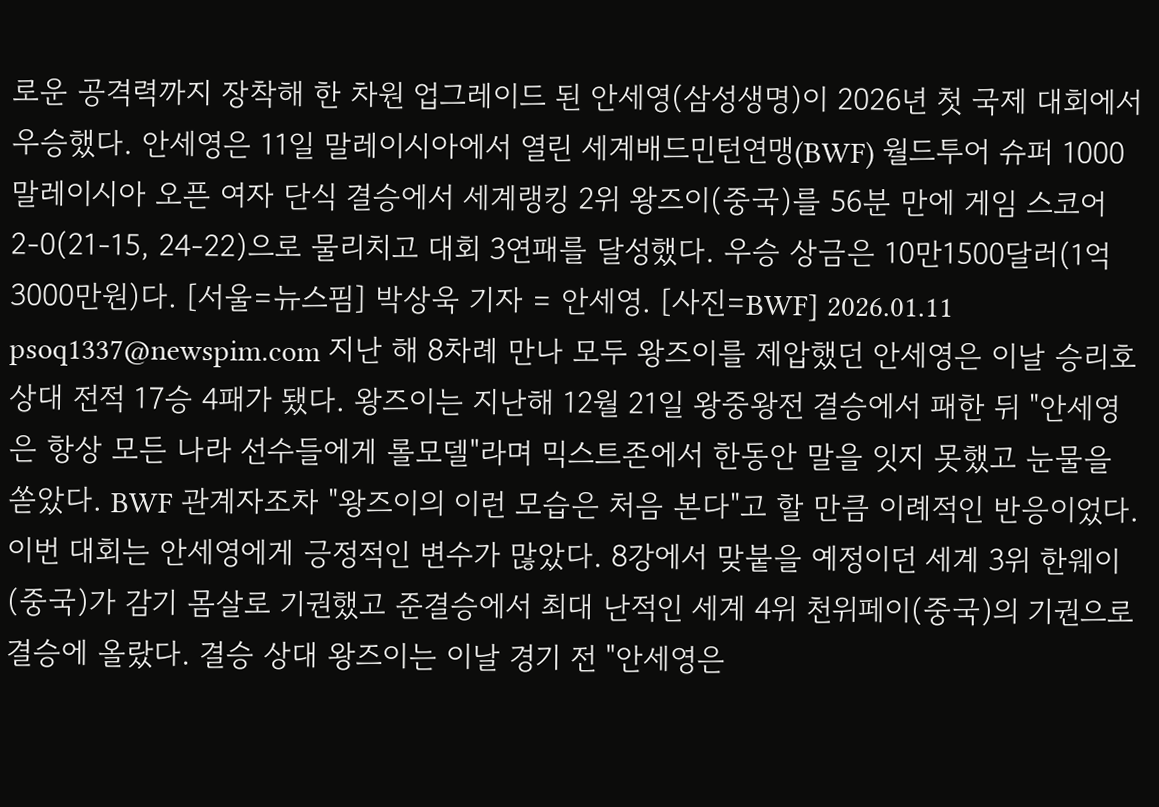로운 공격력까지 장착해 한 차원 업그레이드 된 안세영(삼성생명)이 2026년 첫 국제 대회에서 우승했다. 안세영은 11일 말레이시아에서 열린 세계배드민턴연맹(BWF) 월드투어 슈퍼 1000 말레이시아 오픈 여자 단식 결승에서 세계랭킹 2위 왕즈이(중국)를 56분 만에 게임 스코어 2-0(21-15, 24-22)으로 물리치고 대회 3연패를 달성했다. 우승 상금은 10만1500달러(1억3000만원)다. [서울=뉴스핌] 박상욱 기자 = 안세영. [사진=BWF] 2026.01.11 psoq1337@newspim.com 지난 해 8차례 만나 모두 왕즈이를 제압했던 안세영은 이날 승리호 상대 전적 17승 4패가 됐다. 왕즈이는 지난해 12월 21일 왕중왕전 결승에서 패한 뒤 "안세영은 항상 모든 나라 선수들에게 롤모델"라며 믹스트존에서 한동안 말을 잇지 못했고 눈물을 쏟았다. BWF 관계자조차 "왕즈이의 이런 모습은 처음 본다"고 할 만큼 이례적인 반응이었다. 이번 대회는 안세영에게 긍정적인 변수가 많았다. 8강에서 맞붙을 예정이던 세계 3위 한웨이(중국)가 감기 몸살로 기권했고 준결승에서 최대 난적인 세계 4위 천위페이(중국)의 기권으로 결승에 올랐다. 결승 상대 왕즈이는 이날 경기 전 "안세영은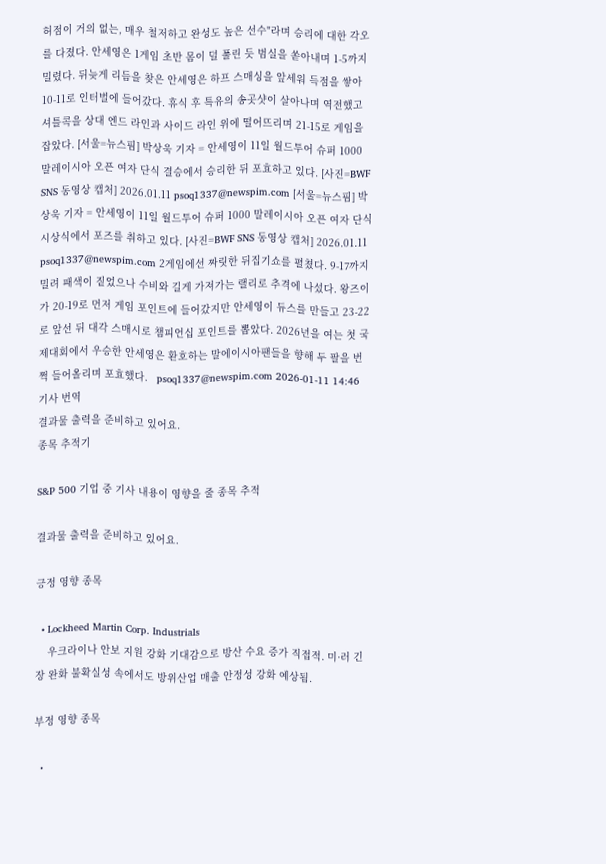허점이 거의 없는, 매우 철저하고 완성도 높은 선수"라며 승리에 대한 각오를 다졌다. 안세영은 1게임 초반 몸이 덜 풀린 듯 범실을 쏟아내며 1-5까지 밀렸다. 뒤늦게 리듬을 찾은 안세영은 하프 스매싱을 앞세워 득점을 쌓아 10-11로 인터벌에 들어갔다. 휴식 후 특유의 송곳샷이 살아나며 역전했고 셔틀콕을 상대 엔드 라인과 사이드 라인 위에 떨어뜨리며 21-15로 게임을 잡았다. [서울=뉴스핌] 박상욱 기자 = 안세영이 11일 월드투어 슈퍼 1000 말레이시아 오픈 여자 단식 결승에서 승리한 뒤 포효하고 있다. [사진=BWF SNS 동영상 캡처] 2026.01.11 psoq1337@newspim.com [서울=뉴스핌] 박상욱 기자 = 안세영이 11일 월드투어 슈퍼 1000 말레이시아 오픈 여자 단식 시상식에서 포즈를 취하고 있다. [사진=BWF SNS 동영상 캡처] 2026.01.11 psoq1337@newspim.com 2게임에선 짜릿한 뒤집기쇼를 펼쳤다. 9-17까지 밀려 패색이 짙었으나 수비와 길게 가져가는 랠리로 추격에 나섰다. 왕즈이가 20-19로 먼저 게임 포인트에 들어갔지만 안세영이 듀스를 만들고 23-22로 앞선 뒤 대각 스매시로 챔피언십 포인트를 뽑았다. 2026년을 여는 첫 국제대회에서 우승한 안세영은 환호하는 말에이시아팬들을 향해 두 팔을 번쩍 들어올리며 포효했다.   psoq1337@newspim.com 2026-01-11 14:46
기사 번역
결과물 출력을 준비하고 있어요.
종목 추적기

S&P 500 기업 중 기사 내용이 영향을 줄 종목 추적

결과물 출력을 준비하고 있어요.

긍정 영향 종목

  • Lockheed Martin Corp. Industrials
    우크라이나 안보 지원 강화 기대감으로 방산 수요 증가 직접적. 미·러 긴장 완화 불확실성 속에서도 방위산업 매출 안정성 강화 예상됨.

부정 영향 종목

  •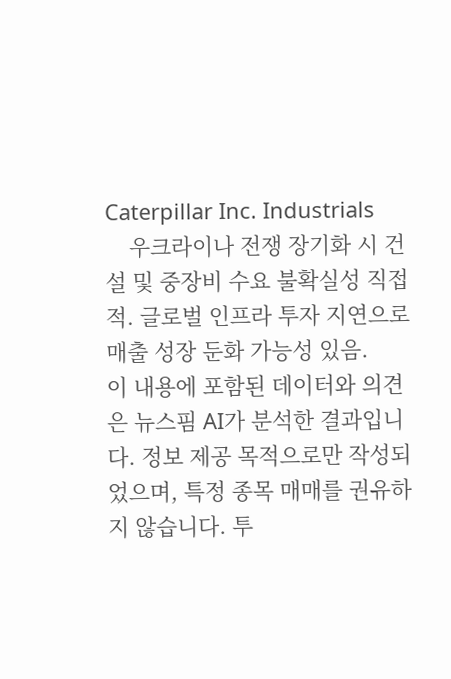Caterpillar Inc. Industrials
    우크라이나 전쟁 장기화 시 건설 및 중장비 수요 불확실성 직접적. 글로벌 인프라 투자 지연으로 매출 성장 둔화 가능성 있음.
이 내용에 포함된 데이터와 의견은 뉴스핌 AI가 분석한 결과입니다. 정보 제공 목적으로만 작성되었으며, 특정 종목 매매를 권유하지 않습니다. 투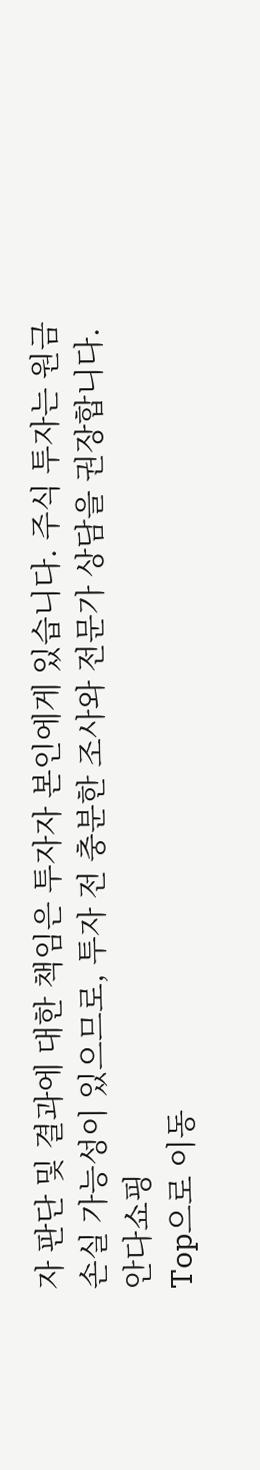자 판단 및 결과에 대한 책임은 투자자 본인에게 있습니다. 주식 투자는 원금 손실 가능성이 있으므로, 투자 전 충분한 조사와 전문가 상담을 권장합니다.
안다쇼핑
Top으로 이동